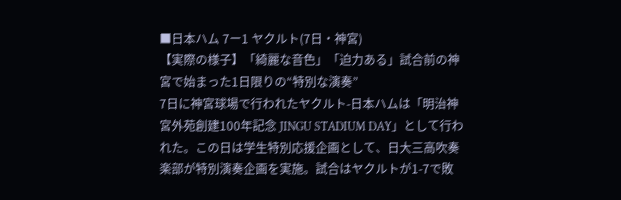■日本ハム 7ー1 ヤクルト(7日・神宮)
【実際の様子】「綺麗な音色」「迫力ある」試合前の神宮で始まった1日限りの“特別な演奏”
7日に神宮球場で行われたヤクルト-日本ハムは「明治神宮外苑創建100年記念 JINGU STADIUM DAY」として行われた。この日は学生特別応援企画として、日大三高吹奏楽部が特別演奏企画を実施。試合はヤクルトが1-7で敗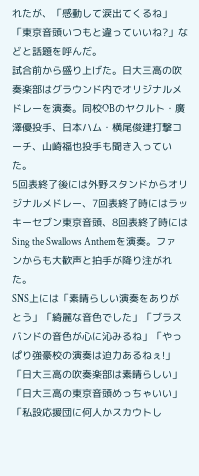れたが、「感動して涙出てくるね」「東京音頭いつもと違っていいね?」などと話題を呼んだ。
試合前から盛り上げた。日大三高の吹奏楽部はグラウンド内でオリジナルメドレーを演奏。同校OBのヤクルト・廣澤優投手、日本ハム・横尾俊建打撃コーチ、山崎福也投手も聞き入っていた。
5回表終了後には外野スタンドからオリジナルメドレー、7回表終了時にはラッキーセブン東京音頭、8回表終了時にはSing the Swallows Anthemを演奏。ファンからも大歓声と拍手が降り注がれた。
SNS上には「素晴らしい演奏をありがとう」「綺麗な音色でした」「ブラスバンドの音色が心に沁みるね」「やっぱり強豪校の演奏は迫力あるねぇ!」「日大三高の吹奏楽部は素晴らしい」「日大三高の東京音頭めっちゃいい」「私設応援団に何人かスカウトし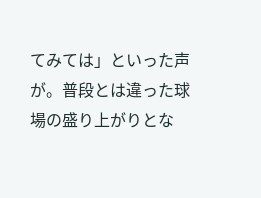てみては」といった声が。普段とは違った球場の盛り上がりとな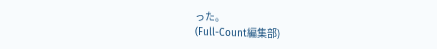った。
(Full-Count編集部)